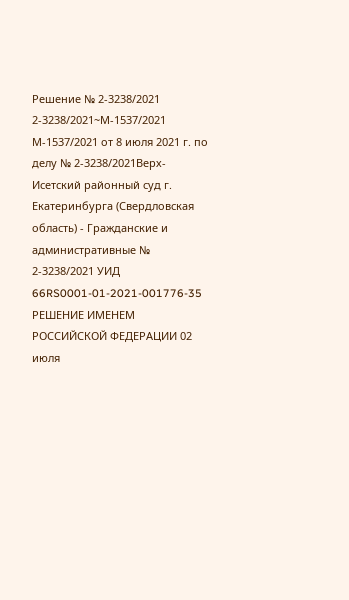Решение № 2-3238/2021 2-3238/2021~М-1537/2021 М-1537/2021 от 8 июля 2021 г. по делу № 2-3238/2021Верх-Исетский районный суд г. Екатеринбурга (Свердловская область) - Гражданские и административные № 2-3238/2021 УИД 66RS0001-01-2021-001776-35 РЕШЕНИЕ ИМЕНЕМ РОССИЙСКОЙ ФЕДЕРАЦИИ 02 июля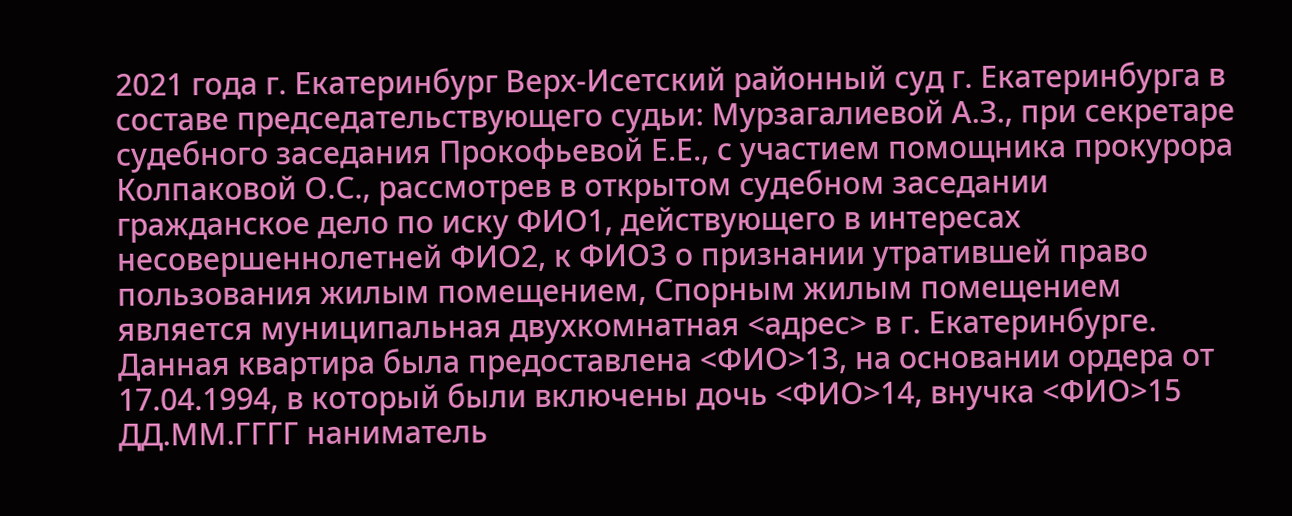2021 года г. Екатеринбург Верх-Исетский районный суд г. Екатеринбурга в составе председательствующего судьи: Мурзагалиевой А.З., при секретаре судебного заседания Прокофьевой Е.Е., с участием помощника прокурора Колпаковой О.С., рассмотрев в открытом судебном заседании гражданское дело по иску ФИО1, действующего в интересах несовершеннолетней ФИО2, к ФИО3 о признании утратившей право пользования жилым помещением, Спорным жилым помещением является муниципальная двухкомнатная <адрес> в г. Екатеринбурге. Данная квартира была предоставлена <ФИО>13, на основании ордера от 17.04.1994, в который были включены дочь <ФИО>14, внучка <ФИО>15 ДД.ММ.ГГГГ наниматель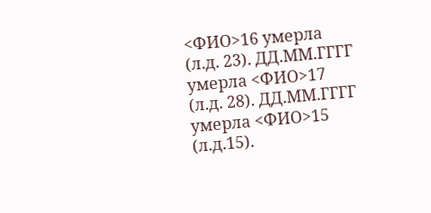<ФИО>16 умерла (л.д. 23). ДД.ММ.ГГГГ умерла <ФИО>17 (л.д. 28). ДД.ММ.ГГГГ умерла <ФИО>15 (л.д.15).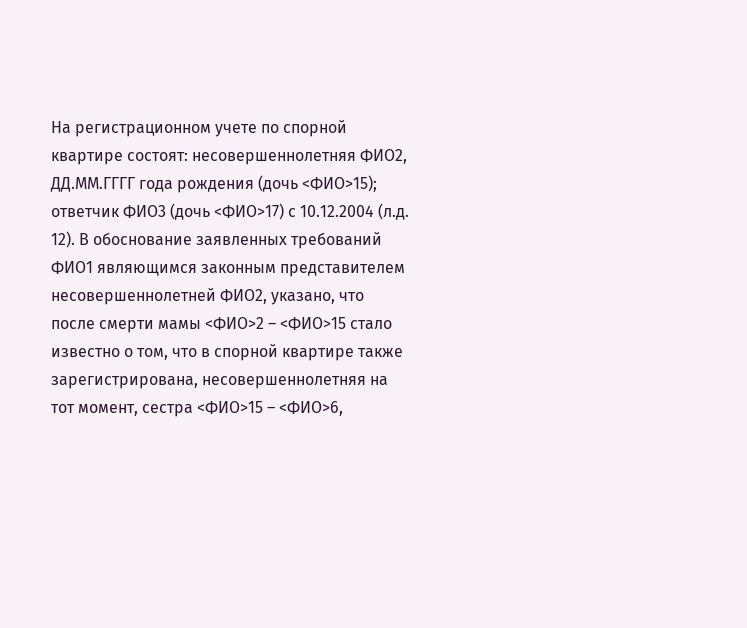На регистрационном учете по спорной квартире состоят: несовершеннолетняя ФИО2, ДД.ММ.ГГГГ года рождения (дочь <ФИО>15); ответчик ФИО3 (дочь <ФИО>17) с 10.12.2004 (л.д. 12). В обоснование заявленных требований ФИО1 являющимся законным представителем несовершеннолетней ФИО2, указано, что после смерти мамы <ФИО>2 – <ФИО>15 стало известно о том, что в спорной квартире также зарегистрирована, несовершеннолетняя на тот момент, сестра <ФИО>15 – <ФИО>6,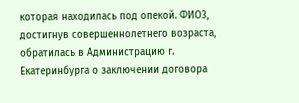которая находилась под опекой. ФИО3, достигнув совершеннолетнего возраста, обратилась в Администрацию г. Екатеринбурга о заключении договора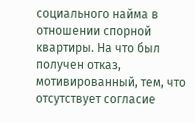социального найма в отношении спорной квартиры. На что был получен отказ, мотивированный, тем, что отсутствует согласие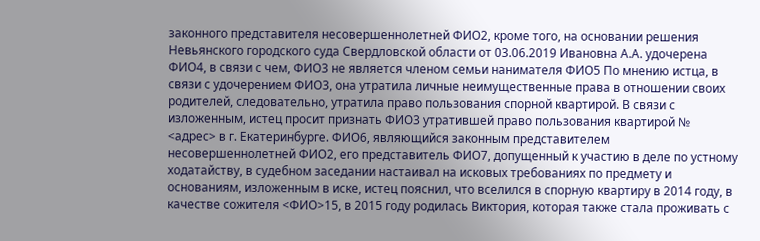законного представителя несовершеннолетней ФИО2, кроме того, на основании решения Невьянского городского суда Свердловской области от 03.06.2019 Ивановна А.А. удочерена ФИО4, в связи с чем, ФИО3 не является членом семьи нанимателя ФИО5 По мнению истца, в связи с удочерением ФИО3, она утратила личные неимущественные права в отношении своих родителей, следовательно, утратила право пользования спорной квартирой. В связи с изложенным, истец просит признать ФИО3 утратившей право пользования квартирой № <адрес> в г. Екатеринбурге. ФИО6, являющийся законным представителем несовершеннолетней ФИО2, его представитель ФИО7, допущенный к участию в деле по устному ходатайству, в судебном заседании настаивал на исковых требованиях по предмету и основаниям, изложенным в иске, истец пояснил, что вселился в спорную квартиру в 2014 году, в качестве сожителя <ФИО>15, в 2015 году родилась Виктория, которая также стала проживать с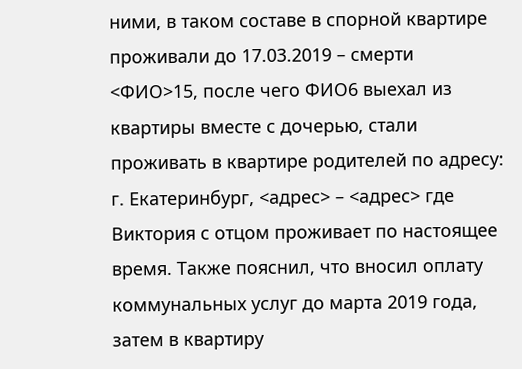ними, в таком составе в спорной квартире проживали до 17.03.2019 – смерти <ФИО>15, после чего ФИО6 выехал из квартиры вместе с дочерью, стали проживать в квартире родителей по адресу: г. Екатеринбург, <адрес> – <адрес> где Виктория с отцом проживает по настоящее время. Также пояснил, что вносил оплату коммунальных услуг до марта 2019 года, затем в квартиру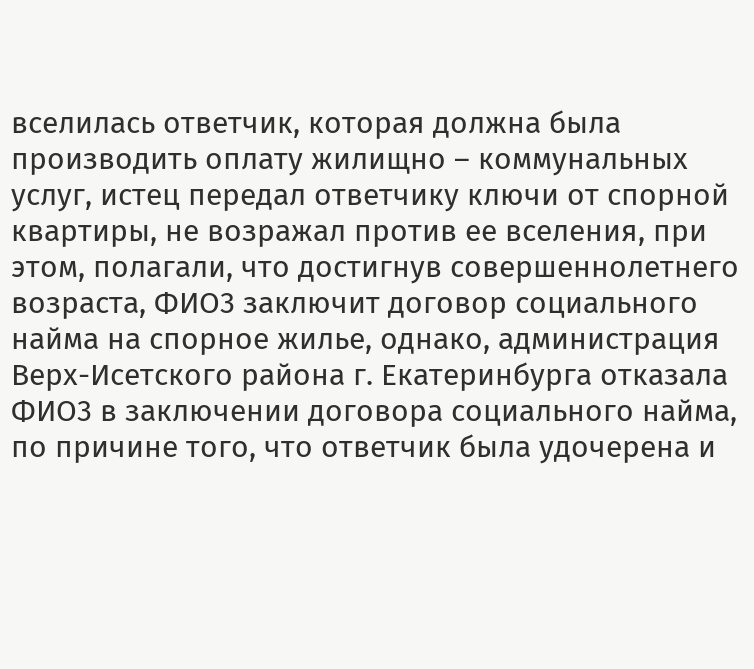вселилась ответчик, которая должна была производить оплату жилищно – коммунальных услуг, истец передал ответчику ключи от спорной квартиры, не возражал против ее вселения, при этом, полагали, что достигнув совершеннолетнего возраста, ФИО3 заключит договор социального найма на спорное жилье, однако, администрация Верх-Исетского района г. Екатеринбурга отказала ФИО3 в заключении договора социального найма, по причине того, что ответчик была удочерена и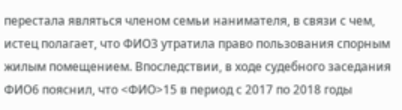перестала являться членом семьи нанимателя, в связи с чем, истец полагает, что ФИО3 утратила право пользования спорным жилым помещением. Впоследствии, в ходе судебного заседания ФИО6 пояснил, что <ФИО>15 в период с 2017 по 2018 годы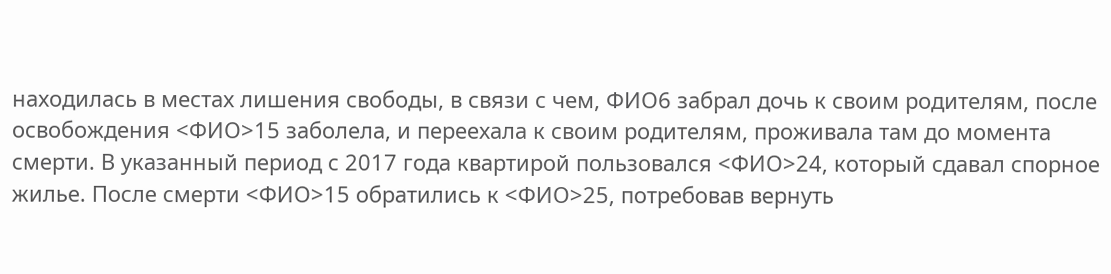находилась в местах лишения свободы, в связи с чем, ФИО6 забрал дочь к своим родителям, после освобождения <ФИО>15 заболела, и переехала к своим родителям, проживала там до момента смерти. В указанный период с 2017 года квартирой пользовался <ФИО>24, который сдавал спорное жилье. После смерти <ФИО>15 обратились к <ФИО>25, потребовав вернуть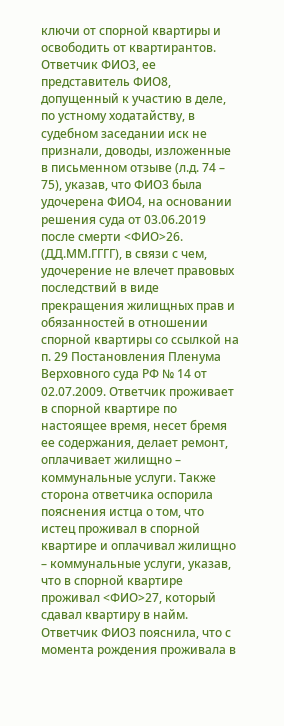ключи от спорной квартиры и освободить от квартирантов. Ответчик ФИО3, ее представитель ФИО8, допущенный к участию в деле, по устному ходатайству, в судебном заседании иск не признали, доводы, изложенные в письменном отзыве (л.д. 74 – 75), указав, что ФИО3 была удочерена ФИО4, на основании решения суда от 03.06.2019 после смерти <ФИО>26. (ДД.ММ.ГГГГ), в связи с чем, удочерение не влечет правовых последствий в виде прекращения жилищных прав и обязанностей в отношении спорной квартиры со ссылкой на п. 29 Постановления Пленума Верховного суда РФ № 14 от 02.07.2009. Ответчик проживает в спорной квартире по настоящее время, несет бремя ее содержания, делает ремонт, оплачивает жилищно – коммунальные услуги. Также сторона ответчика оспорила пояснения истца о том, что истец проживал в спорной квартире и оплачивал жилищно – коммунальные услуги, указав, что в спорной квартире проживал <ФИО>27, который сдавал квартиру в найм. Ответчик ФИО3 пояснила, что с момента рождения проживала в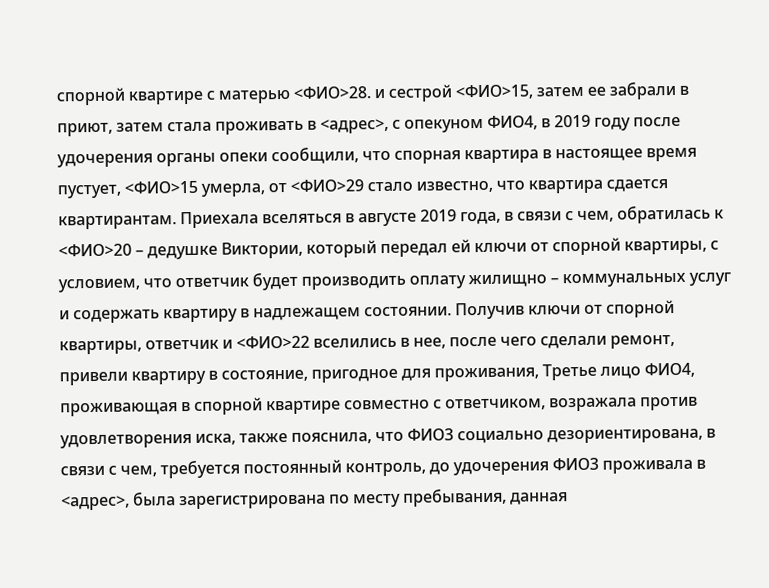спорной квартире с матерью <ФИО>28. и сестрой <ФИО>15, затем ее забрали в приют, затем стала проживать в <адрес>, с опекуном ФИО4, в 2019 году после удочерения органы опеки сообщили, что спорная квартира в настоящее время пустует, <ФИО>15 умерла, от <ФИО>29 стало известно, что квартира сдается квартирантам. Приехала вселяться в августе 2019 года, в связи с чем, обратилась к <ФИО>20 – дедушке Виктории, который передал ей ключи от спорной квартиры, с условием, что ответчик будет производить оплату жилищно – коммунальных услуг и содержать квартиру в надлежащем состоянии. Получив ключи от спорной квартиры, ответчик и <ФИО>22 вселились в нее, после чего сделали ремонт, привели квартиру в состояние, пригодное для проживания, Третье лицо ФИО4, проживающая в спорной квартире совместно с ответчиком, возражала против удовлетворения иска, также пояснила, что ФИО3 социально дезориентирована, в связи с чем, требуется постоянный контроль, до удочерения ФИО3 проживала в <адрес>, была зарегистрирована по месту пребывания, данная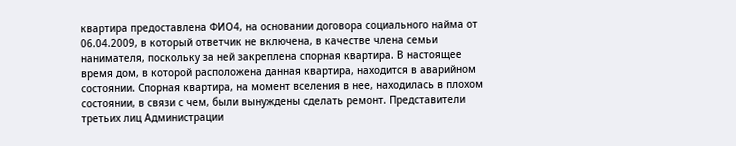квартира предоставлена ФИО4, на основании договора социального найма от 06.04.2009, в который ответчик не включена, в качестве члена семьи нанимателя, поскольку за ней закреплена спорная квартира. В настоящее время дом, в которой расположена данная квартира, находится в аварийном состоянии. Спорная квартира, на момент вселения в нее, находилась в плохом состоянии, в связи с чем, были вынуждены сделать ремонт. Представители третьих лиц Администрации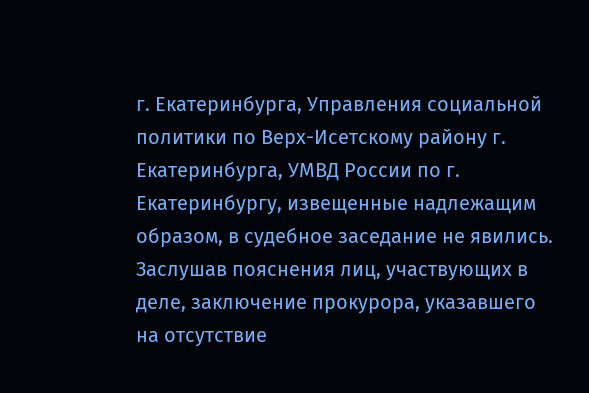г. Екатеринбурга, Управления социальной политики по Верх-Исетскому району г. Екатеринбурга, УМВД России по г. Екатеринбургу, извещенные надлежащим образом, в судебное заседание не явились. Заслушав пояснения лиц, участвующих в деле, заключение прокурора, указавшего на отсутствие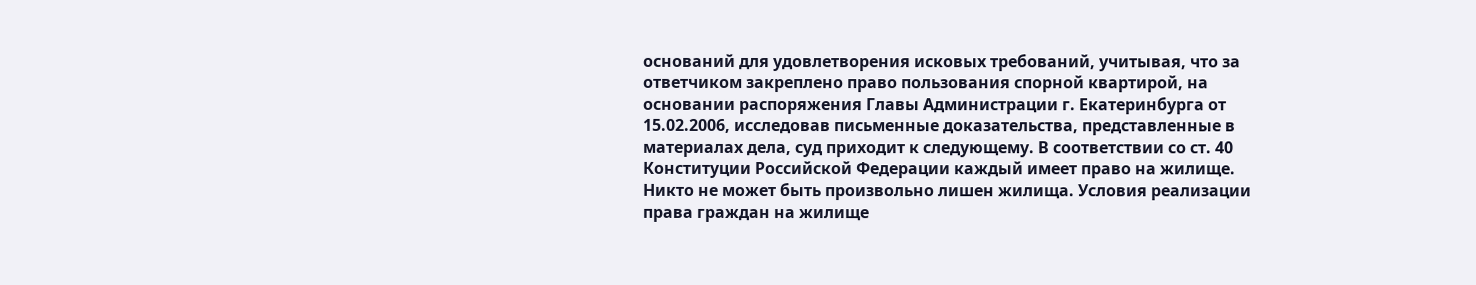оснований для удовлетворения исковых требований, учитывая, что за ответчиком закреплено право пользования спорной квартирой, на основании распоряжения Главы Администрации г. Екатеринбурга от 15.02.2006, исследовав письменные доказательства, представленные в материалах дела, суд приходит к следующему. В соответствии со ст. 40 Конституции Российской Федерации каждый имеет право на жилище. Никто не может быть произвольно лишен жилища. Условия реализации права граждан на жилище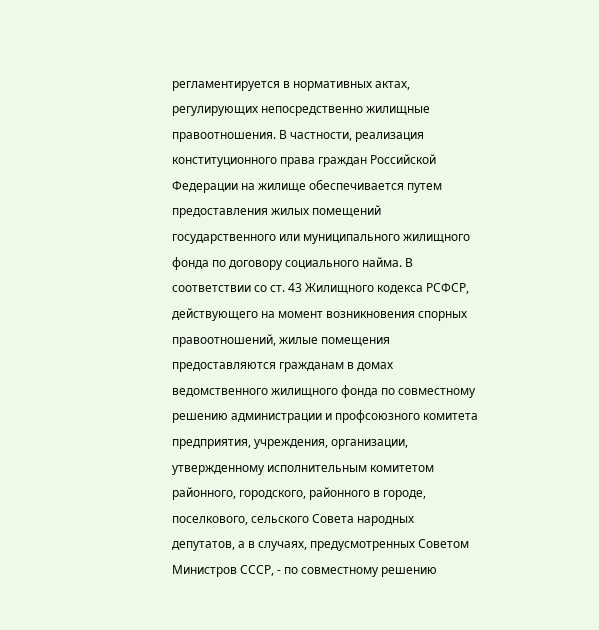регламентируется в нормативных актах, регулирующих непосредственно жилищные правоотношения. В частности, реализация конституционного права граждан Российской Федерации на жилище обеспечивается путем предоставления жилых помещений государственного или муниципального жилищного фонда по договору социального найма. В соответствии со ст. 43 Жилищного кодекса РСФСР, действующего на момент возникновения спорных правоотношений, жилые помещения предоставляются гражданам в домах ведомственного жилищного фонда по совместному решению администрации и профсоюзного комитета предприятия, учреждения, организации, утвержденному исполнительным комитетом районного, городского, районного в городе, поселкового, сельского Совета народных депутатов, а в случаях, предусмотренных Советом Министров СССР, - по совместному решению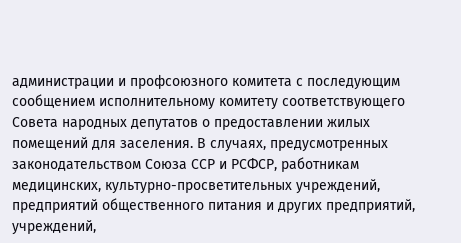администрации и профсоюзного комитета с последующим сообщением исполнительному комитету соответствующего Совета народных депутатов о предоставлении жилых помещений для заселения. В случаях, предусмотренных законодательством Союза ССР и РСФСР, работникам медицинских, культурно-просветительных учреждений, предприятий общественного питания и других предприятий, учреждений,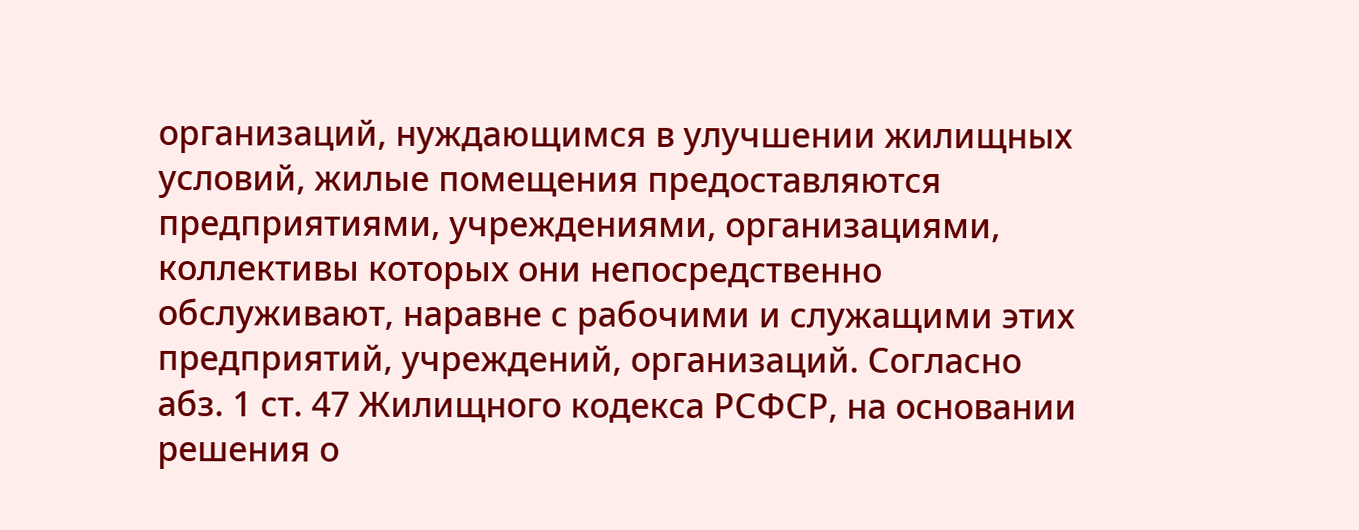организаций, нуждающимся в улучшении жилищных условий, жилые помещения предоставляются предприятиями, учреждениями, организациями, коллективы которых они непосредственно обслуживают, наравне с рабочими и служащими этих предприятий, учреждений, организаций. Согласно абз. 1 ст. 47 Жилищного кодекса РСФСР, на основании решения о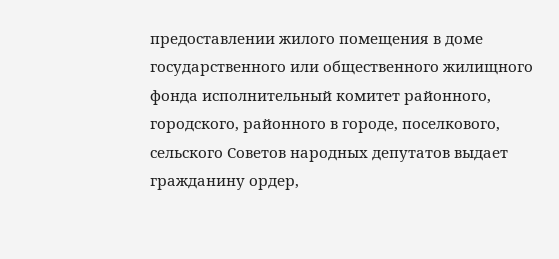предоставлении жилого помещения в доме государственного или общественного жилищного фонда исполнительный комитет районного, городского, районного в городе, поселкового, сельского Советов народных депутатов выдает гражданину ордер,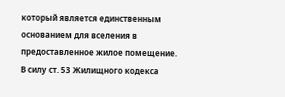который является единственным основанием для вселения в предоставленное жилое помещение. В силу ст. 53 Жилищного кодекса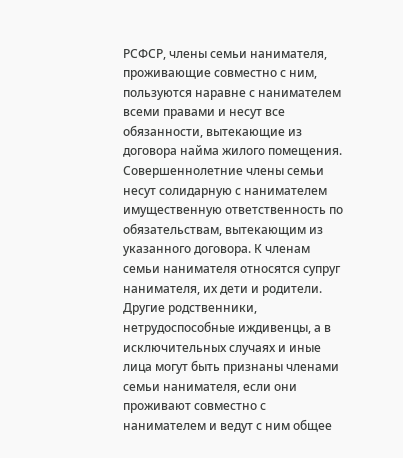РСФСР, члены семьи нанимателя, проживающие совместно с ним, пользуются наравне с нанимателем всеми правами и несут все обязанности, вытекающие из договора найма жилого помещения. Совершеннолетние члены семьи несут солидарную с нанимателем имущественную ответственность по обязательствам, вытекающим из указанного договора. К членам семьи нанимателя относятся супруг нанимателя, их дети и родители. Другие родственники, нетрудоспособные иждивенцы, а в исключительных случаях и иные лица могут быть признаны членами семьи нанимателя, если они проживают совместно с нанимателем и ведут с ним общее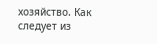хозяйство. Как следует из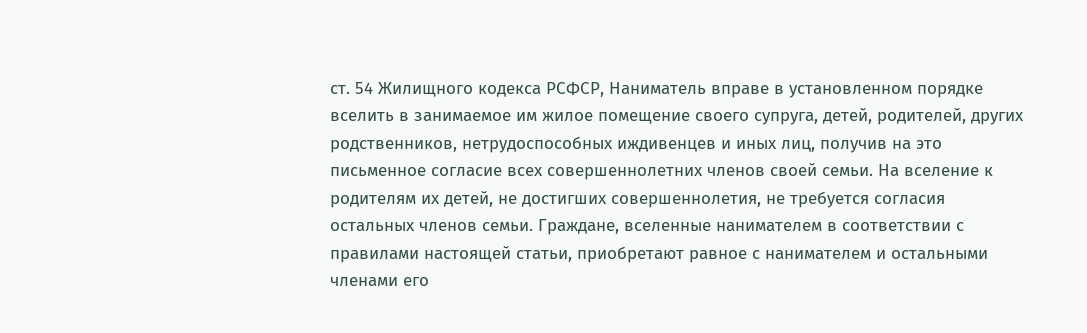ст. 54 Жилищного кодекса РСФСР, Наниматель вправе в установленном порядке вселить в занимаемое им жилое помещение своего супруга, детей, родителей, других родственников, нетрудоспособных иждивенцев и иных лиц, получив на это письменное согласие всех совершеннолетних членов своей семьи. На вселение к родителям их детей, не достигших совершеннолетия, не требуется согласия остальных членов семьи. Граждане, вселенные нанимателем в соответствии с правилами настоящей статьи, приобретают равное с нанимателем и остальными членами его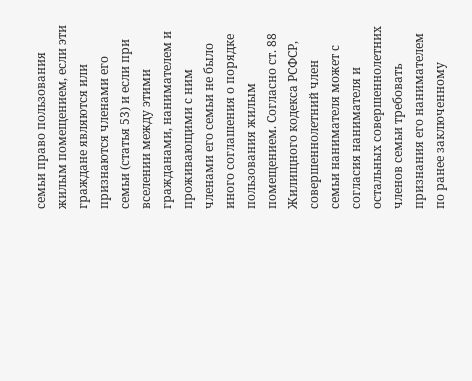семьи право пользования жилым помещением, если эти граждане являются или признаются членами его семьи (статья 53) и если при вселении между этими гражданами, нанимателем и проживающими с ним членами его семьи не было иного соглашения о порядке пользования жилым помещением. Согласно ст. 88 Жилищного кодекса РСФСР, совершеннолетний член семьи нанимателя может с согласия нанимателя и остальных совершеннолетних членов семьи требовать признания его нанимателем по ранее заключенному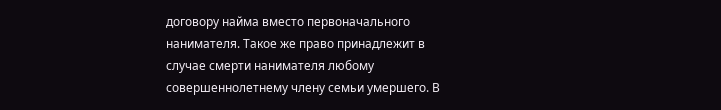договору найма вместо первоначального нанимателя. Такое же право принадлежит в случае смерти нанимателя любому совершеннолетнему члену семьи умершего. В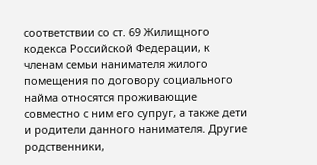соответствии со ст. 69 Жилищного кодекса Российской Федерации, к членам семьи нанимателя жилого помещения по договору социального найма относятся проживающие совместно с ним его супруг, а также дети и родители данного нанимателя. Другие родственники,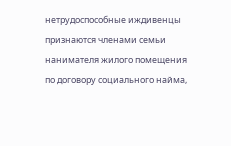нетрудоспособные иждивенцы признаются членами семьи нанимателя жилого помещения по договору социального найма,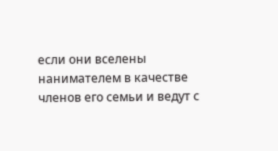если они вселены нанимателем в качестве членов его семьи и ведут с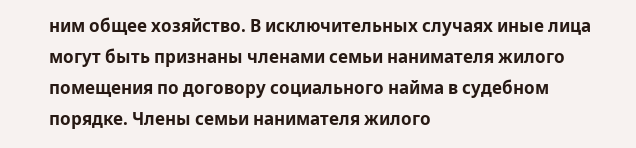ним общее хозяйство. В исключительных случаях иные лица могут быть признаны членами семьи нанимателя жилого помещения по договору социального найма в судебном порядке. Члены семьи нанимателя жилого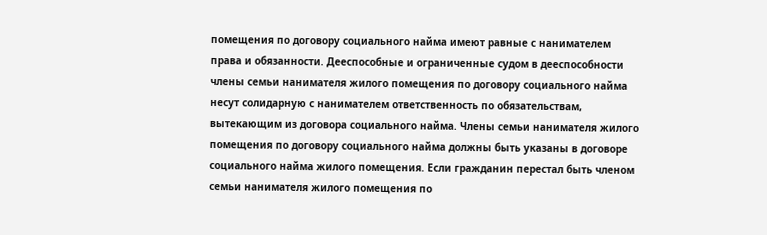помещения по договору социального найма имеют равные с нанимателем права и обязанности. Дееспособные и ограниченные судом в дееспособности члены семьи нанимателя жилого помещения по договору социального найма несут солидарную с нанимателем ответственность по обязательствам, вытекающим из договора социального найма. Члены семьи нанимателя жилого помещения по договору социального найма должны быть указаны в договоре социального найма жилого помещения. Если гражданин перестал быть членом семьи нанимателя жилого помещения по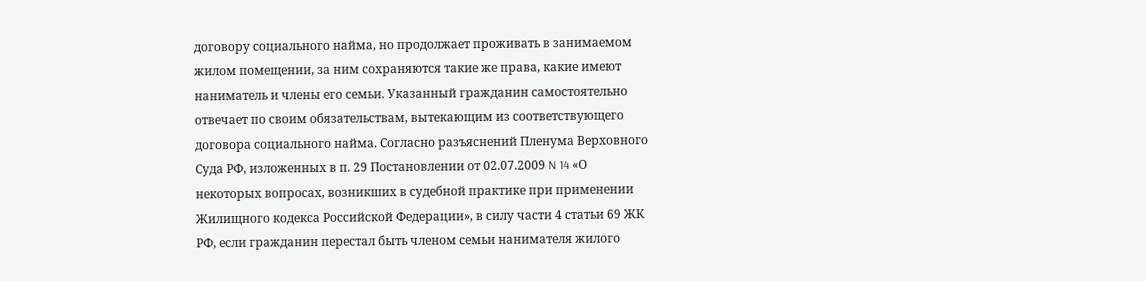договору социального найма, но продолжает проживать в занимаемом жилом помещении, за ним сохраняются такие же права, какие имеют наниматель и члены его семьи. Указанный гражданин самостоятельно отвечает по своим обязательствам, вытекающим из соответствующего договора социального найма. Согласно разъяснений Пленума Верховного Суда РФ, изложенных в п. 29 Постановлении от 02.07.2009 N 14 «О некоторых вопросах, возникших в судебной практике при применении Жилищного кодекса Российской Федерации», в силу части 4 статьи 69 ЖК РФ, если гражданин перестал быть членом семьи нанимателя жилого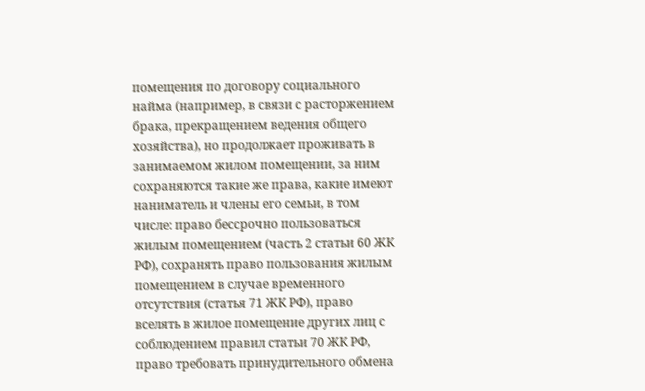помещения по договору социального найма (например, в связи с расторжением брака, прекращением ведения общего хозяйства), но продолжает проживать в занимаемом жилом помещении, за ним сохраняются такие же права, какие имеют наниматель и члены его семьи, в том числе: право бессрочно пользоваться жилым помещением (часть 2 статьи 60 ЖК РФ), сохранять право пользования жилым помещением в случае временного отсутствия (статья 71 ЖК РФ), право вселять в жилое помещение других лиц с соблюдением правил статьи 70 ЖК РФ, право требовать принудительного обмена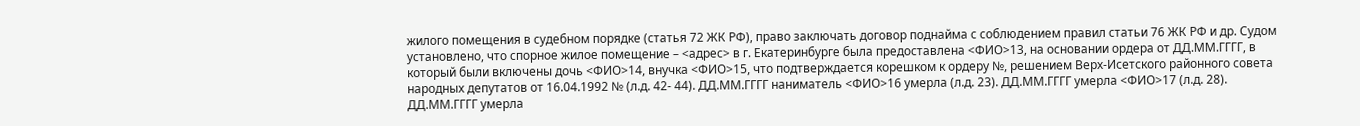жилого помещения в судебном порядке (статья 72 ЖК РФ), право заключать договор поднайма с соблюдением правил статьи 76 ЖК РФ и др. Судом установлено, что спорное жилое помещение – <адрес> в г. Екатеринбурге была предоставлена <ФИО>13, на основании ордера от ДД.ММ.ГГГГ, в который были включены дочь <ФИО>14, внучка <ФИО>15, что подтверждается корешком к ордеру №, решением Верх-Исетского районного совета народных депутатов от 16.04.1992 № (л.д. 42- 44). ДД.ММ.ГГГГ наниматель <ФИО>16 умерла (л.д. 23). ДД.ММ.ГГГГ умерла <ФИО>17 (л.д. 28). ДД.ММ.ГГГГ умерла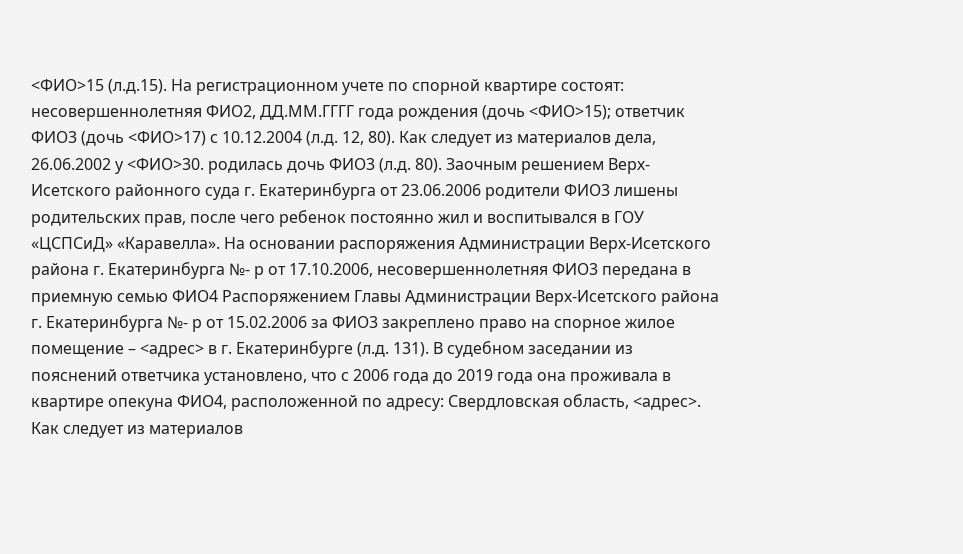<ФИО>15 (л.д.15). На регистрационном учете по спорной квартире состоят: несовершеннолетняя ФИО2, ДД.ММ.ГГГГ года рождения (дочь <ФИО>15); ответчик ФИО3 (дочь <ФИО>17) с 10.12.2004 (л.д. 12, 80). Как следует из материалов дела, 26.06.2002 у <ФИО>30. родилась дочь ФИО3 (л.д. 80). Заочным решением Верх-Исетского районного суда г. Екатеринбурга от 23.06.2006 родители ФИО3 лишены родительских прав, после чего ребенок постоянно жил и воспитывался в ГОУ «ЦСПСиД» «Каравелла». На основании распоряжения Администрации Верх-Исетского района г. Екатеринбурга №- р от 17.10.2006, несовершеннолетняя ФИО3 передана в приемную семью ФИО4 Распоряжением Главы Администрации Верх-Исетского района г. Екатеринбурга №- р от 15.02.2006 за ФИО3 закреплено право на спорное жилое помещение – <адрес> в г. Екатеринбурге (л.д. 131). В судебном заседании из пояснений ответчика установлено, что с 2006 года до 2019 года она проживала в квартире опекуна ФИО4, расположенной по адресу: Свердловская область, <адрес>. Как следует из материалов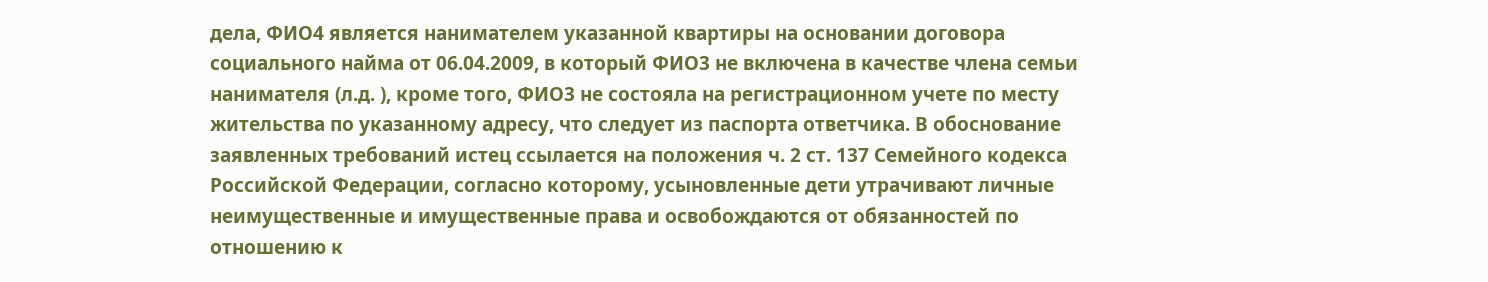дела, ФИО4 является нанимателем указанной квартиры на основании договора социального найма от 06.04.2009, в который ФИО3 не включена в качестве члена семьи нанимателя (л.д. ), кроме того, ФИО3 не состояла на регистрационном учете по месту жительства по указанному адресу, что следует из паспорта ответчика. В обоснование заявленных требований истец ссылается на положения ч. 2 ст. 137 Семейного кодекса Российской Федерации, согласно которому, усыновленные дети утрачивают личные неимущественные и имущественные права и освобождаются от обязанностей по отношению к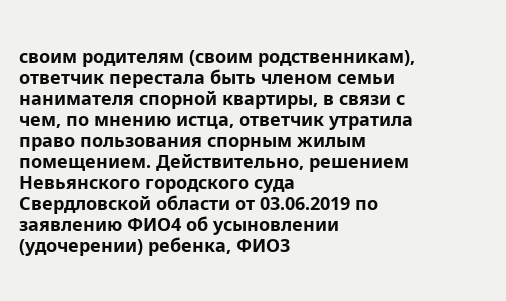своим родителям (своим родственникам), ответчик перестала быть членом семьи нанимателя спорной квартиры, в связи с чем, по мнению истца, ответчик утратила право пользования спорным жилым помещением. Действительно, решением Невьянского городского суда Свердловской области от 03.06.2019 по заявлению ФИО4 об усыновлении (удочерении) ребенка, ФИО3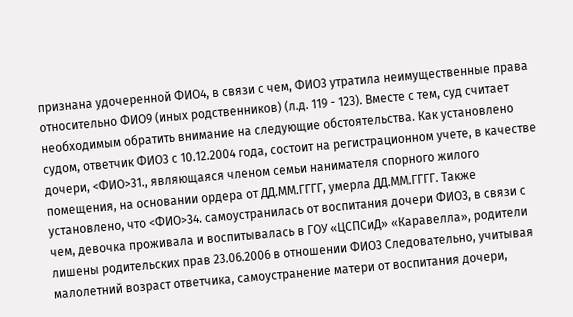признана удочеренной ФИО4, в связи с чем, ФИО3 утратила неимущественные права относительно ФИО9 (иных родственников) (л.д. 119 - 123). Вместе с тем, суд считает необходимым обратить внимание на следующие обстоятельства. Как установлено судом, ответчик ФИО3 с 10.12.2004 года, состоит на регистрационном учете, в качестве дочери, <ФИО>31., являющаяся членом семьи нанимателя спорного жилого помещения, на основании ордера от ДД.ММ.ГГГГ, умерла ДД.ММ.ГГГГ. Также установлено, что <ФИО>34. самоустранилась от воспитания дочери ФИО3, в связи с чем, девочка проживала и воспитывалась в ГОУ «ЦСПСиД» «Каравелла», родители лишены родительских прав 23.06.2006 в отношении ФИО3 Следовательно, учитывая малолетний возраст ответчика, самоустранение матери от воспитания дочери,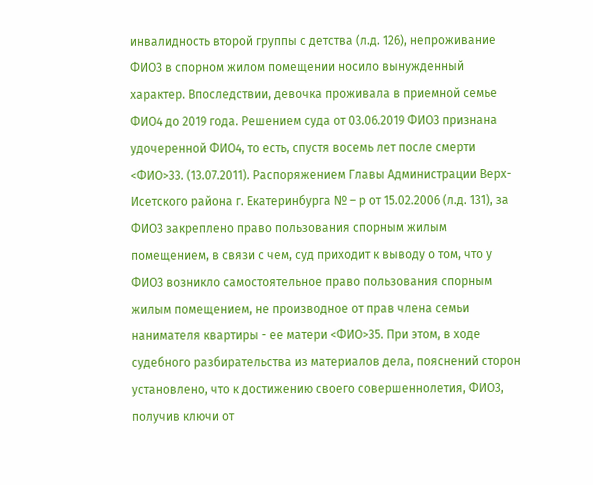инвалидность второй группы с детства (л.д. 126), непроживание ФИО3 в спорном жилом помещении носило вынужденный характер. Впоследствии, девочка проживала в приемной семье ФИО4 до 2019 года. Решением суда от 03.06.2019 ФИО3 признана удочеренной ФИО4, то есть, спустя восемь лет после смерти <ФИО>33. (13.07.2011). Распоряжением Главы Администрации Верх-Исетского района г. Екатеринбурга № – р от 15.02.2006 (л.д. 131), за ФИО3 закреплено право пользования спорным жилым помещением, в связи с чем, суд приходит к выводу о том, что у ФИО3 возникло самостоятельное право пользования спорным жилым помещением, не производное от прав члена семьи нанимателя квартиры - ее матери <ФИО>35. При этом, в ходе судебного разбирательства из материалов дела, пояснений сторон установлено, что к достижению своего совершеннолетия, ФИО3, получив ключи от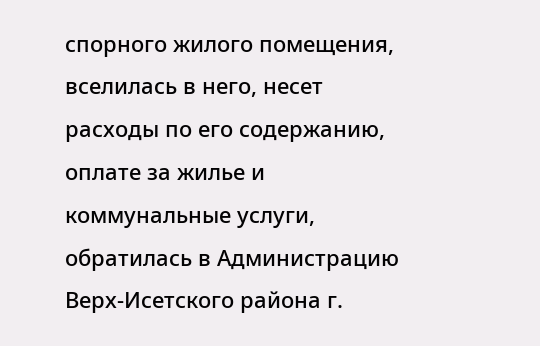спорного жилого помещения, вселилась в него, несет расходы по его содержанию, оплате за жилье и коммунальные услуги, обратилась в Администрацию Верх-Исетского района г.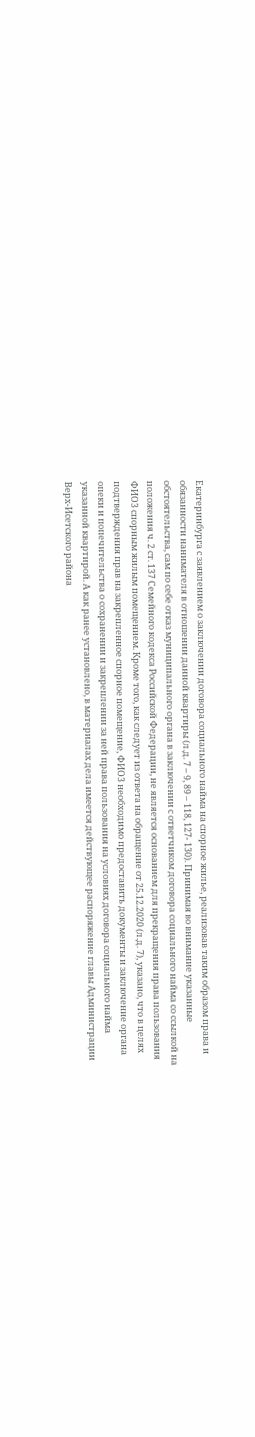Екатеринбурга с заявлением о заключении договора социального найма на спорное жилье, реализовав таким образом права и обязанности нанимателя в отношении данной квартиры (л.д. 7 – 9, 89 – 118, 127- 130). Принимая во внимание указанные обстоятельства, сам по себе отказ муниципального органа в заключении с ответчиком договора социального найма со ссылкой на положения ч. 2 ст. 137 Семейного кодекса Российской Федерации, не является основанием для прекращения права пользования ФИО3 спорным жилым помещением. Кроме того, как следует из ответа на обращение от 25.12.2020 (л.д. 7), указано, что в целях подтверждения прав на закрепленное спорное помещение, ФИО3 необходимо предоставить документы и заключение органа опеки и попечительства о сохранении и закреплении за ней права пользования на условиях договора социального найма указанной квартирой. А как ранее установлено, в материалах дела имеется действующее распоряжение главы Администрации Верх-Исетского района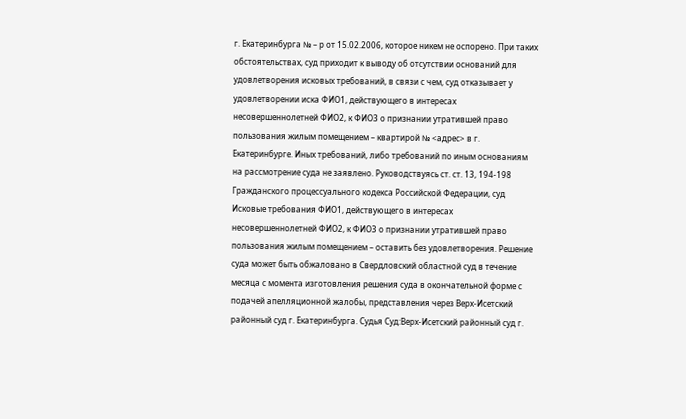г. Екатеринбурга № – р от 15.02.2006, которое никем не оспорено. При таких обстоятельствах, суд приходит к выводу об отсутствии оснований для удовлетворения исковых требований, в связи с чем, суд отказывает у удовлетворении иска ФИО1, действующего в интересах несовершеннолетней ФИО2, к ФИО3 о признании утратившей право пользования жилым помещением – квартирой № <адрес> в г. Екатеринбурге. Иных требований, либо требований по иным основаниям на рассмотрение суда не заявлено. Руководствуясь ст. ст. 13, 194-198 Гражданского процессуального кодекса Российской Федерации, суд Исковые требования ФИО1, действующего в интересах несовершеннолетней ФИО2, к ФИО3 о признании утратившей право пользования жилым помещением – оставить без удовлетворения. Решение суда может быть обжаловано в Свердловский областной суд в течение месяца с момента изготовления решения суда в окончательной форме с подачей апелляционной жалобы, представления через Верх-Исетский районный суд г. Екатеринбурга. Судья Суд:Верх-Исетский районный суд г.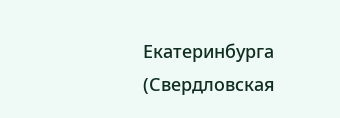Екатеринбурга (Свердловская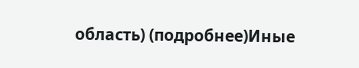область) (подробнее)Иные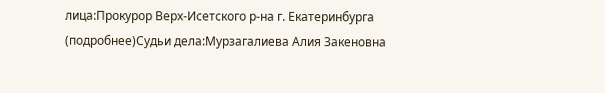лица:Прокурор Верх-Исетского р-на г. Екатеринбурга (подробнее)Судьи дела:Мурзагалиева Алия Закеновна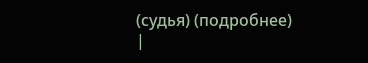(судья) (подробнее) |